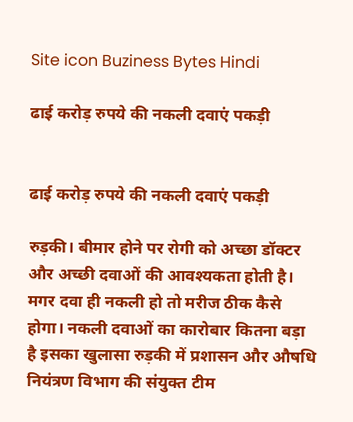Site icon Buziness Bytes Hindi

ढाई करोड़ रुपये की नकली दवाएं पकड़ी


ढाई करोड़ रुपये की नकली दवाएं पकड़ी

रुड़की। बीमार होने पर रोगी को अच्छा डॉक्टर और अच्छी दवाओं की आवश्यकता होती है। मगर दवा ही नकली हो तो मरीज ठीक कैसे होगा। नकली दवाओं का कारोबार कितना बड़ा है इसका खुलासा रुड़की में प्रशासन और औषधि नियंत्रण विभाग की संयुक्त टीम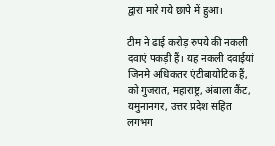द्वारा मारे गये छापे में हुआ।

टीम ने ढाई करोड़ रुपये की नकली दवाएं पकड़ी हैं। यह नकली दवाईयां जिनमे अधिकतर एंटीबायोटिक हैं, को गुजरात, महाराष्ट्र, अंबाला कैंट, यमुनानगर, उत्तर प्रदेश सहित लगभग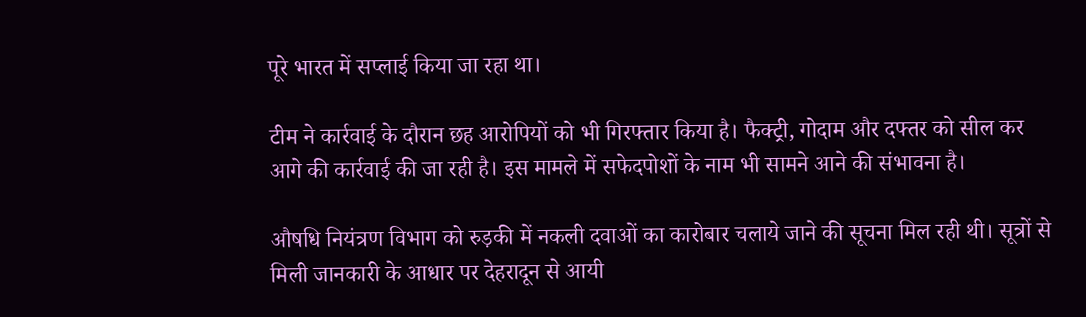पूरे भारत में सप्लाई किया जा रहा था।

टीम ने कार्रवाई के दौरान छह आरोपियों को भी गिरफ्तार किया है। फैक्ट्री, गोदाम और दफ्तर को सील कर आगे की कार्रवाई की जा रही है। इस मामले में सफेदपोशों के नाम भी सामने आने की संभावना है।

औषधि नियंत्रण विभाग को रुड़की में नकली दवाओं का कारोबार चलाये जाने की सूचना मिल रही थी। सूत्रों से मिली जानकारी के आधार पर देहरादून से आयी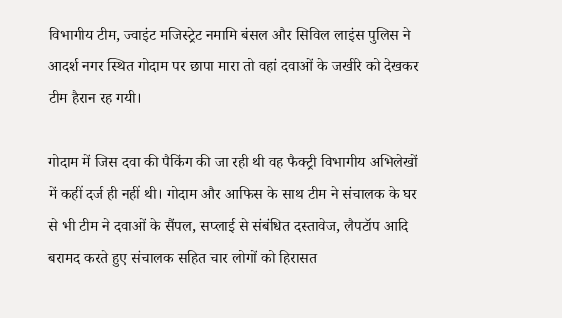विभागीय टीम, ज्वाइंट मजिस्ट्रेट नमामि बंसल और सिविल लाइंस पुलिस ने आदर्श नगर स्थित गोदाम पर छापा मारा तो वहां दवाओं के जखीरे को देखकर टीम हैरान रह गयी।

गोदाम में जिस दवा की पैकिंग की जा रही थी वह फैक्ट्री विभागीय अभिलेखों में कहीं दर्ज ही नहीं थी। गोदाम और आफिस के साथ टीम ने संचालक के घर से भी टीम ने दवाओं के सैंपल, सप्लाई से संबंधित दस्तावेज, लैपटॉप आदि बरामद करते हुए संचालक सहित चार लोगों को हिरासत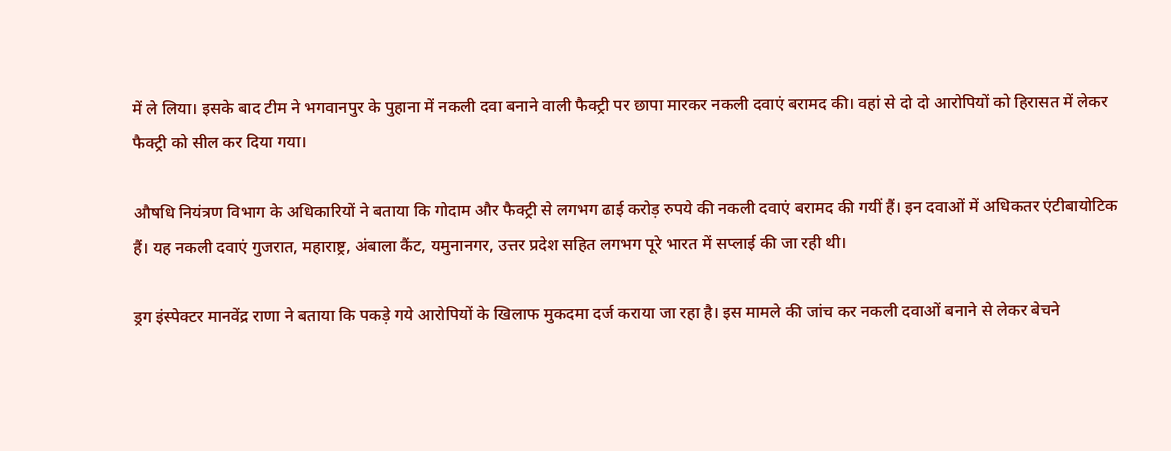में ले लिया। इसके बाद टीम ने भगवानपुर के पुहाना में नकली दवा बनाने वाली फैक्ट्री पर छापा मारकर नकली दवाएं बरामद की। वहां से दो दो आरोपियों को हिरासत में लेकर फैक्ट्री को सील कर दिया गया।

औषधि नियंत्रण विभाग के अधिकारियों ने बताया कि गोदाम और फैक्ट्री से लगभग ढाई करोड़ रुपये की नकली दवाएं बरामद की गयीं हैं। इन दवाओं में अधिकतर एंटीबायोटिक हैं। यह नकली दवाएं गुजरात, महाराष्ट्र, अंबाला कैंट, यमुनानगर, उत्तर प्रदेश सहित लगभग पूरे भारत में सप्लाई की जा रही थी।

ड्रग इंस्पेक्टर मानवेंद्र राणा ने बताया कि पकड़े गये आरोपियों के खिलाफ मुकदमा दर्ज कराया जा रहा है। इस मामले की जांच कर नकली दवाओं बनाने से लेकर बेचने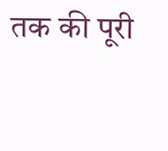तक की पूरी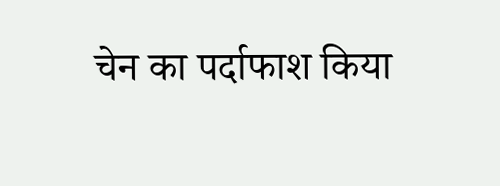चेन का पर्दाफाश किया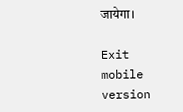जायेगा।

Exit mobile version